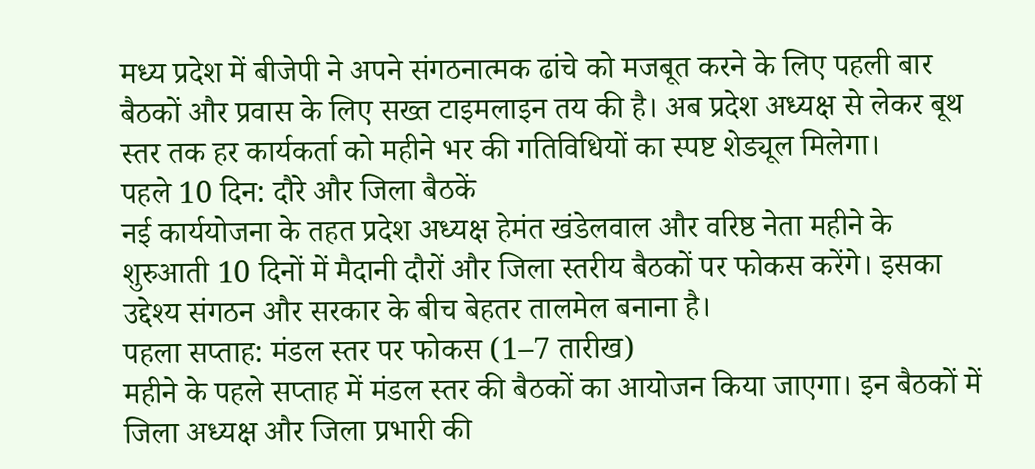मध्य प्रदेश में बीजेपी ने अपने संगठनात्मक ढांचे को मजबूत करने के लिए पहली बार बैठकों और प्रवास के लिए सख्त टाइमलाइन तय की है। अब प्रदेश अध्यक्ष से लेकर बूथ स्तर तक हर कार्यकर्ता को महीने भर की गतिविधियों का स्पष्ट शेड्यूल मिलेगा।
पहले 10 दिन: दौरे और जिला बैठकें
नई कार्ययोजना के तहत प्रदेश अध्यक्ष हेमंत खंडेलवाल और वरिष्ठ नेता महीने के शुरुआती 10 दिनों में मैदानी दौरों और जिला स्तरीय बैठकों पर फोकस करेंगे। इसका उद्देश्य संगठन और सरकार के बीच बेहतर तालमेल बनाना है।
पहला सप्ताह: मंडल स्तर पर फोकस (1–7 तारीख)
महीने के पहले सप्ताह में मंडल स्तर की बैठकों का आयोजन किया जाएगा। इन बैठकों में जिला अध्यक्ष और जिला प्रभारी की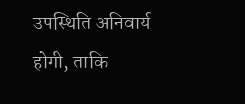उपस्थिति अनिवार्य होगी, ताकि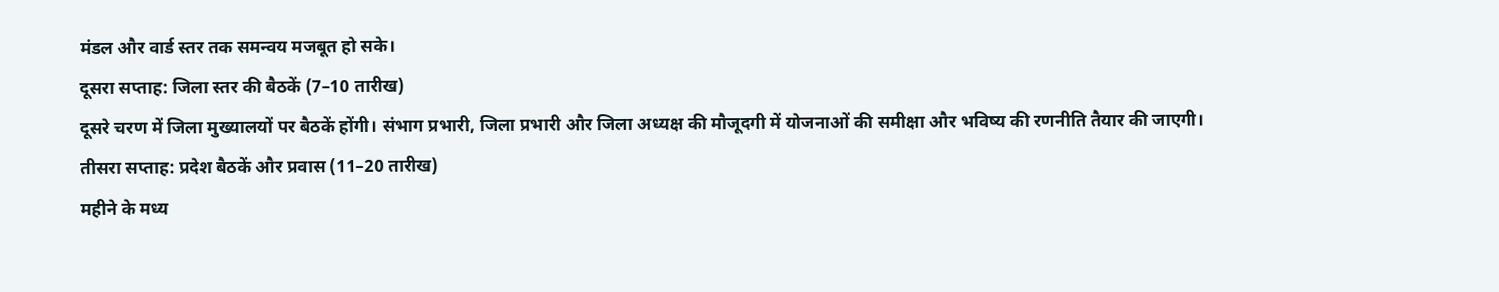मंडल और वार्ड स्तर तक समन्वय मजबूत हो सके।
दूसरा सप्ताह: जिला स्तर की बैठकें (7–10 तारीख)
दूसरे चरण में जिला मुख्यालयों पर बैठकें होंगी। संभाग प्रभारी, जिला प्रभारी और जिला अध्यक्ष की मौजूदगी में योजनाओं की समीक्षा और भविष्य की रणनीति तैयार की जाएगी।
तीसरा सप्ताह: प्रदेश बैठकें और प्रवास (11–20 तारीख)
महीने के मध्य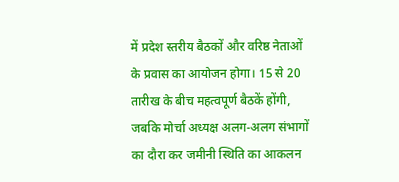में प्रदेश स्तरीय बैठकों और वरिष्ठ नेताओं के प्रवास का आयोजन होगा। 15 से 20 तारीख के बीच महत्वपूर्ण बैठकें होंगी, जबकि मोर्चा अध्यक्ष अलग-अलग संभागों का दौरा कर जमीनी स्थिति का आकलन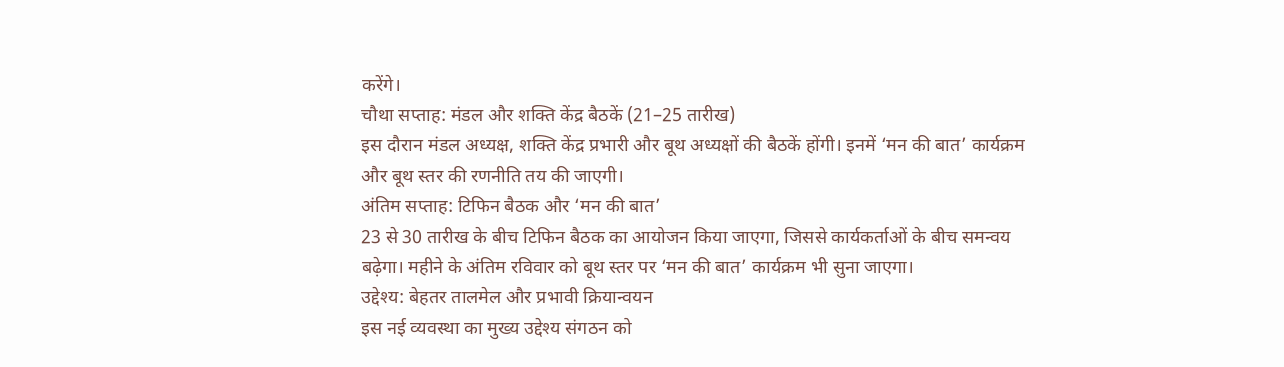करेंगे।
चौथा सप्ताह: मंडल और शक्ति केंद्र बैठकें (21–25 तारीख)
इस दौरान मंडल अध्यक्ष, शक्ति केंद्र प्रभारी और बूथ अध्यक्षों की बैठकें होंगी। इनमें ‘मन की बात’ कार्यक्रम और बूथ स्तर की रणनीति तय की जाएगी।
अंतिम सप्ताह: टिफिन बैठक और ‘मन की बात’
23 से 30 तारीख के बीच टिफिन बैठक का आयोजन किया जाएगा, जिससे कार्यकर्ताओं के बीच समन्वय बढ़ेगा। महीने के अंतिम रविवार को बूथ स्तर पर ‘मन की बात’ कार्यक्रम भी सुना जाएगा।
उद्देश्य: बेहतर तालमेल और प्रभावी क्रियान्वयन
इस नई व्यवस्था का मुख्य उद्देश्य संगठन को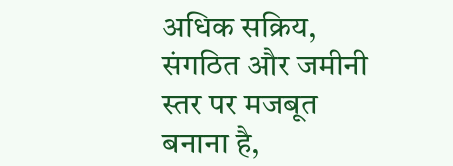अधिक सक्रिय, संगठित और जमीनी स्तर पर मजबूत बनाना है,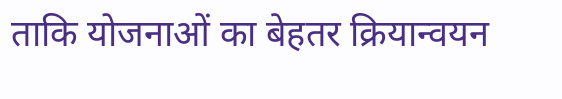ताकि योजनाओं का बेहतर क्रियान्वयन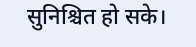सुनिश्चित हो सके।